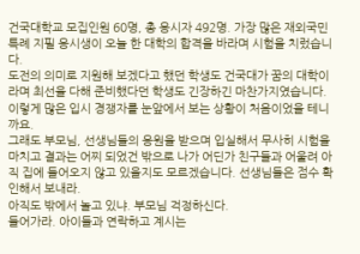건국대학교 모집인원 60명, 총 응시자 492명. 가장 많은 재외국민특례 지필 응시생이 오늘 한 대학의 합격을 바라며 시험을 치렀습니다.
도전의 의미로 지원해 보겠다고 했던 학생도 건국대가 꿈의 대학이라며 최선을 다해 준비했다던 학생도 긴장하긴 마찬가지였습니다. 이렇게 많은 입시 경쟁자를 눈앞에서 보는 상황이 처음이었을 테니까요.
그래도 부모님, 선생님들의 응원을 받으며 입실해서 무사히 시험을 마치고 결과는 어찌 되었건 밖으로 나가 어딘가 친구들과 어울려 아직 집에 들어오지 않고 있을지도 모르겠습니다. 선생님들은 점수 확인해서 보내라.
아직도 밖에서 놀고 있냐. 부모님 걱정하신다.
들어가라. 아이들과 연락하고 계시는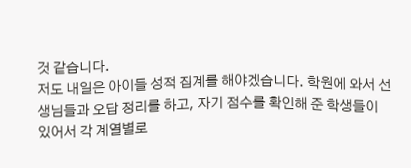것 같습니다.
저도 내일은 아이들 성적 집계를 해야겠습니다. 학원에 와서 선생님들과 오답 정리를 하고, 자기 점수를 확인해 준 학생들이 있어서 각 계열별로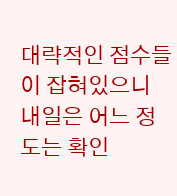대략적인 점수들이 잡혀있으니 내일은 어느 정도는 확인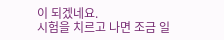이 되겠네요.
시험을 치르고 나면 조금 일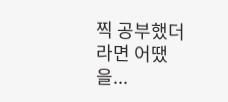찍 공부했더라면 어땠을...